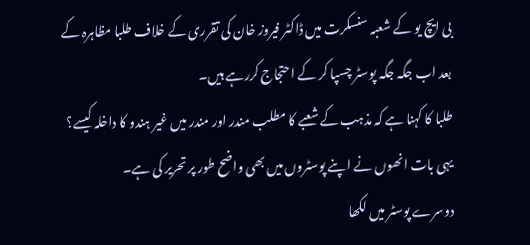بی ایچ یو کے شعبہ سنسکرت میں ڈاکٹر فیروز خان کی تقرری کے خلاف طلبا مظاہرہ کے بعد اب جگہ جگہ پوسٹر چسپا کر کے احتجاج کررہے ہیں۔
طلبا کا کہنا ہے کہ مذہب کے شعبے کا مطلب مندر اور مندر میں غیر ہندو کا داخلہ کیسے؟ یہی بات انھوں نے اپنے پوسٹروں میں بھی واضح طور پر تحریر کی ہے۔
دوسرے پوسٹر میں لکھا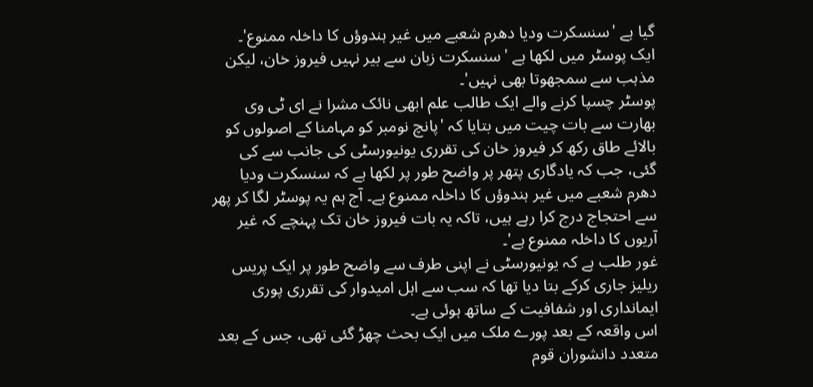گیا ہے 'سنسکرت ودیا دھرم شعبے میں غیر ہندوؤں کا داخلہ ممنوع'۔
ایک پوسٹر میں لکھا ہے 'سنسکرت زبان سے بیر نہیں فیروز خان، لیکن مذہب سے سمجھوتا بھی نہیں'۔
پوسٹر چسپا کرنے والے ایک طالب علم ابھی نائک مشرا نے ای ٹی وی بھارت سے بات چیت میں بتایا کہ 'پانچ نومبر کو مہامنا کے اصولوں کو بالائے طاق رکھ کر فیروز خان کی تقرری یونیورسٹی کی جانب سے کی گئی، جب کہ یادگاری پتھر پر واضح طور پر لکھا ہے کہ سنسکرت ودیا دھرم شعبے میں غیر ہندوؤں کا داخلہ ممنوع ہے۔ آج ہم یہ پوسٹر لگا کر پھر سے احتجاج درج کرا رہے ہیں، تاکہ یہ بات فیروز خان تک پہنچے کہ غیر آریوں کا داخلہ ممنوع ہے'۔
غور طلب ہے کہ یونیورسٹی نے اپنی طرف سے واضح طور پر ایک پریس ریلیز جاری کرکے بتا دیا تھا کہ سب سے اہل امیدوار کی تقرری پوری ایمانداری اور شفافیت کے ساتھ ہوئی ہے۔
اس واقعہ کے بعد پورے ملک میں ایک بحث چھڑ گئی تھی، جس کے بعد متعدد دانشوران قوم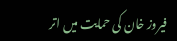فیروز خان کی حمایت میں اتر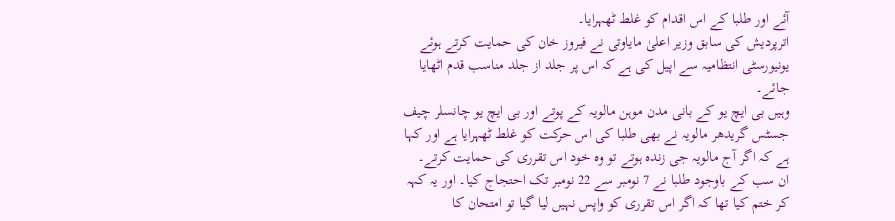آئے اور طلبا کے اس اقدام کو غلط ٹھہرایا۔
اترپردیش کی سابق وزیر اعلیٰ مایاوتی نے فیروز خان کی حمایت کرتے ہوئے یونیورسٹی انتظامیہ سے اپیل کی ہے کہ اس پر جلد از جلد مناسب قدم اٹھایا جائے۔
وہیں بی ایچ یو کے بانی مدن موہن مالویہ کے پوتے اور بی ایچ یو چانسلر چیف جسٹس گریدھر مالویہ نے بھی طلبا کی اس حرکت کو غلط ٹھہرایا ہے اور کہا ہے کہ اگر آج مالویہ جی زندہ ہوتے تو وہ خود اس تقرری کی حمایت کرتے۔
ان سب کے باوجود طلبا نے 7 نومبر سے 22 نومبر تک احتجاج کیا۔ اور یہ کہہ کر ختم کیا تھا کہ اگر اس تقرری کو واپس نہیں لیا گیا تو امتحان کا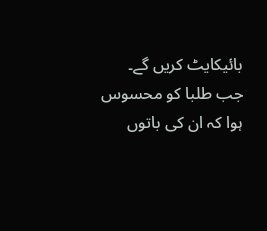بائیکایٹ کریں گے۔
جب طلبا کو محسوس ہوا کہ ان کی باتوں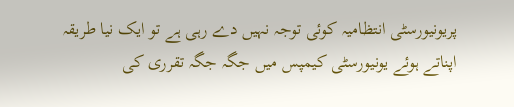پریونیورسٹی انتظامیہ کوئی توجہ نہیں دے رہی ہے تو ایک نیا طریقہ اپناتے ہوئے یونیورسٹی کیمپس میں جگہ جگہ تقرری کی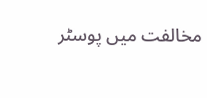مخالفت میں پوسٹر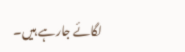لگائے جارہے ہیں۔